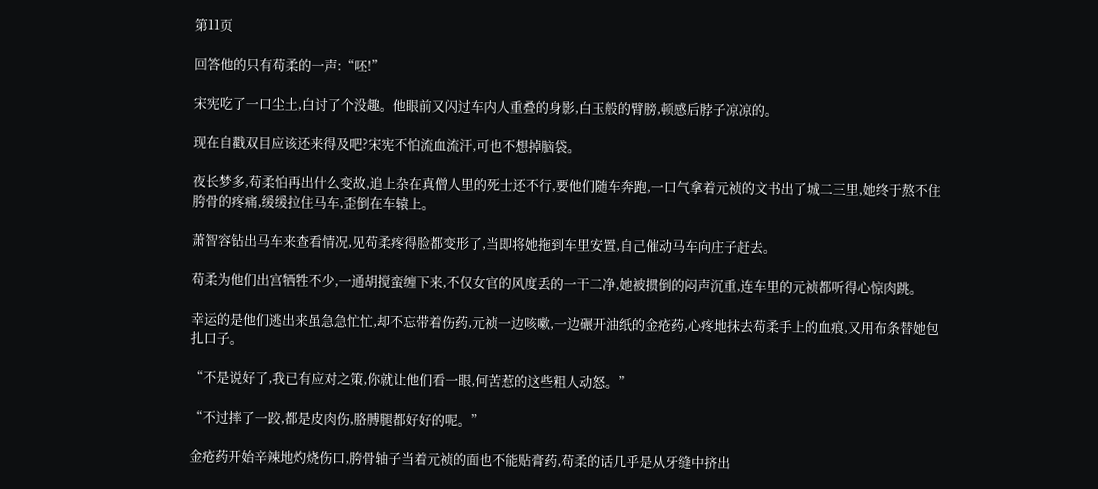第11页

回答他的只有苟柔的一声:“呸!”

宋宪吃了一口尘土,白讨了个没趣。他眼前又闪过车内人重叠的身影,白玉般的臂膀,顿感后脖子凉凉的。

现在自戳双目应该还来得及吧?宋宪不怕流血流汗,可也不想掉脑袋。

夜长梦多,苟柔怕再出什么变故,追上杂在真僧人里的死士还不行,要他们随车奔跑,一口气拿着元祯的文书出了城二三里,她终于熬不住胯骨的疼痛,缓缓拉住马车,歪倒在车辕上。

萧智容钻出马车来查看情况,见苟柔疼得脸都变形了,当即将她拖到车里安置,自己催动马车向庄子赶去。

苟柔为他们出宫牺牲不少,一通胡搅蛮缠下来,不仅女官的风度丢的一干二净,她被掼倒的闷声沉重,连车里的元祯都听得心惊肉跳。

幸运的是他们逃出来虽急急忙忙,却不忘带着伤药,元祯一边咳嗽,一边碾开油纸的金疮药,心疼地抹去苟柔手上的血痕,又用布条替她包扎口子。

“不是说好了,我已有应对之策,你就让他们看一眼,何苦惹的这些粗人动怒。”

“不过摔了一跤,都是皮肉伤,胳膊腿都好好的呢。”

金疮药开始辛辣地灼烧伤口,胯骨轴子当着元祯的面也不能贴膏药,苟柔的话几乎是从牙缝中挤出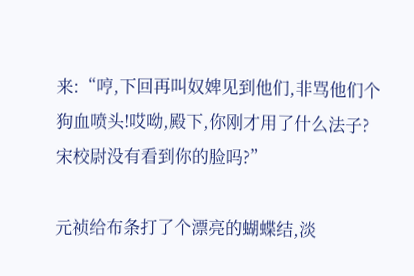来:“哼,下回再叫奴婢见到他们,非骂他们个狗血喷头!哎呦,殿下,你刚才用了什么法子?宋校尉没有看到你的脸吗?”

元祯给布条打了个漂亮的蝴蝶结,淡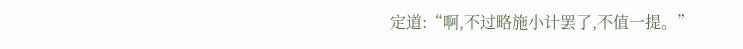定道:“啊,不过略施小计罢了,不值一提。”